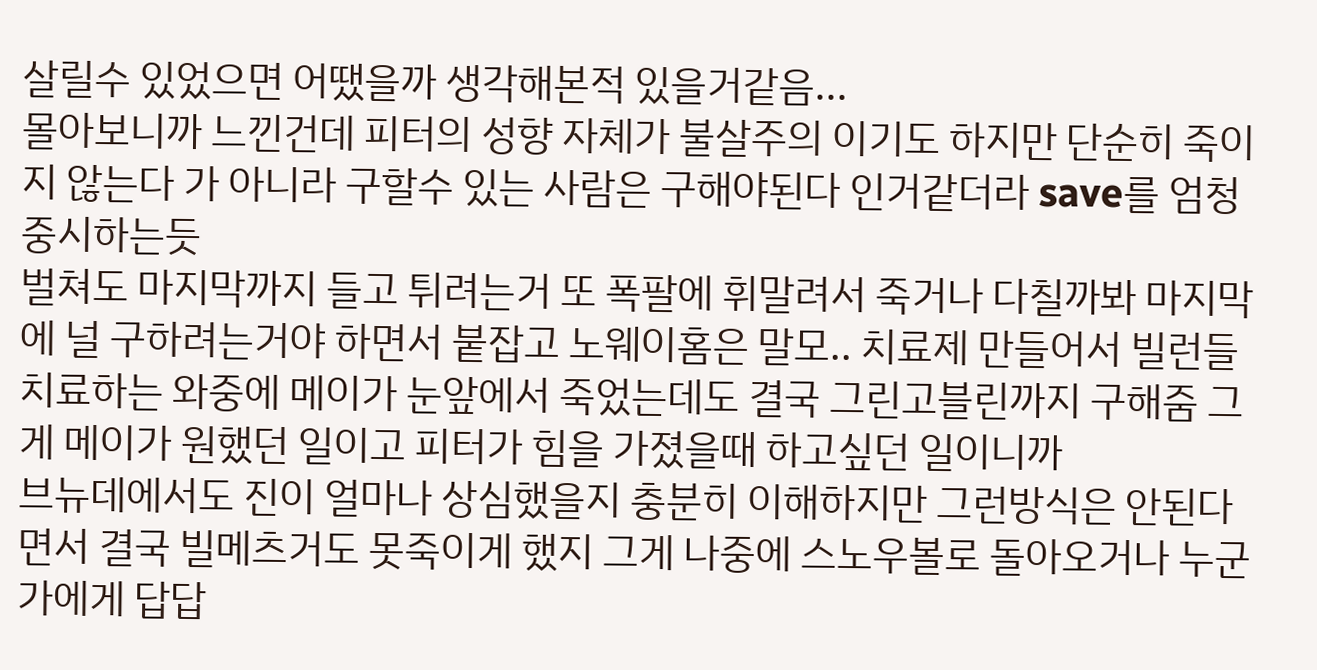살릴수 있었으면 어땠을까 생각해본적 있을거같음...
몰아보니까 느낀건데 피터의 성향 자체가 불살주의 이기도 하지만 단순히 죽이지 않는다 가 아니라 구할수 있는 사람은 구해야된다 인거같더라 save를 엄청 중시하는듯
벌쳐도 마지막까지 들고 튀려는거 또 폭팔에 휘말려서 죽거나 다칠까봐 마지막에 널 구하려는거야 하면서 붙잡고 노웨이홈은 말모.. 치료제 만들어서 빌런들 치료하는 와중에 메이가 눈앞에서 죽었는데도 결국 그린고블린까지 구해줌 그게 메이가 원했던 일이고 피터가 힘을 가졌을때 하고싶던 일이니까
브뉴데에서도 진이 얼마나 상심했을지 충분히 이해하지만 그런방식은 안된다면서 결국 빌메츠거도 못죽이게 했지 그게 나중에 스노우볼로 돌아오거나 누군가에게 답답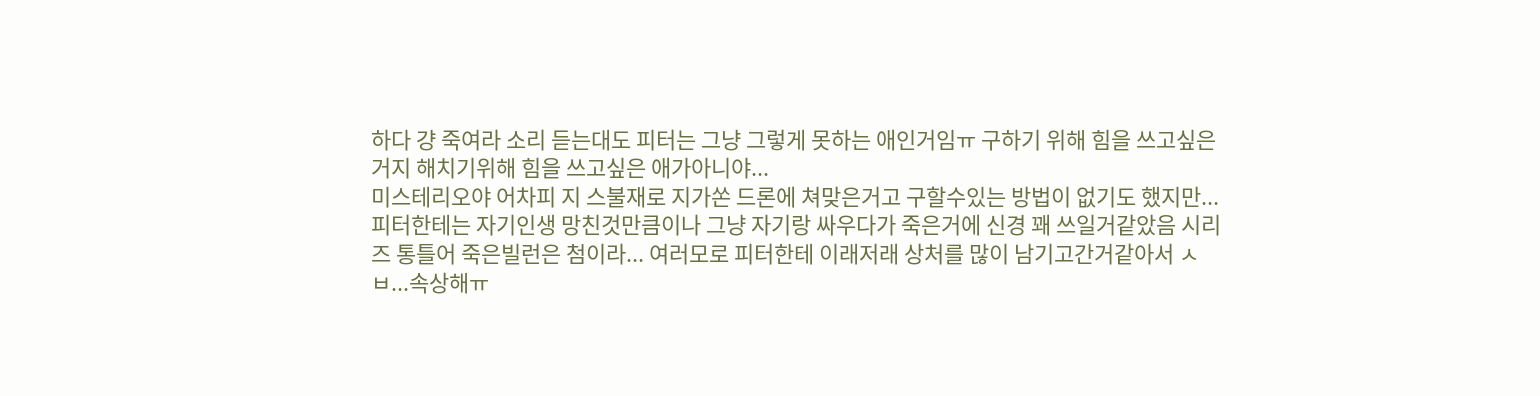하다 걍 죽여라 소리 듣는대도 피터는 그냥 그렇게 못하는 애인거임ㅠ 구하기 위해 힘을 쓰고싶은거지 해치기위해 힘을 쓰고싶은 애가아니야...
미스테리오야 어차피 지 스불재로 지가쏜 드론에 쳐맞은거고 구할수있는 방법이 없기도 했지만... 피터한테는 자기인생 망친것만큼이나 그냥 자기랑 싸우다가 죽은거에 신경 꽤 쓰일거같았음 시리즈 통틀어 죽은빌런은 첨이라... 여러모로 피터한테 이래저래 상처를 많이 남기고간거같아서 ㅅㅂ...속상해ㅠ